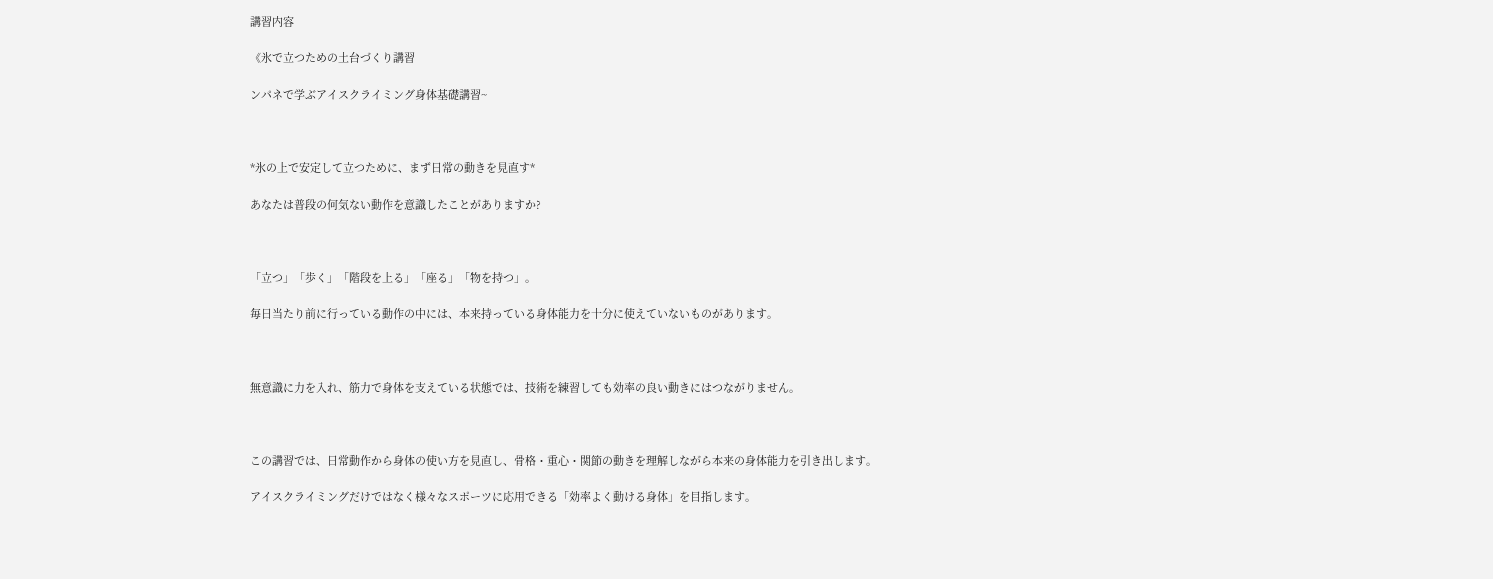講習内容

《氷で立つための土台づくり講習

ンパネで学ぶアイスクライミング身体基礎講習~



*氷の上で安定して立つために、まず日常の動きを見直す*

あなたは普段の何気ない動作を意識したことがありますか?



「立つ」「歩く」「階段を上る」「座る」「物を持つ」。

毎日当たり前に行っている動作の中には、本来持っている身体能力を十分に使えていないものがあります。



無意識に力を入れ、筋力で身体を支えている状態では、技術を練習しても効率の良い動きにはつながりません。



この講習では、日常動作から身体の使い方を見直し、骨格・重心・関節の動きを理解しながら本来の身体能力を引き出します。

アイスクライミングだけではなく様々なスポーツに応用できる「効率よく動ける身体」を目指します。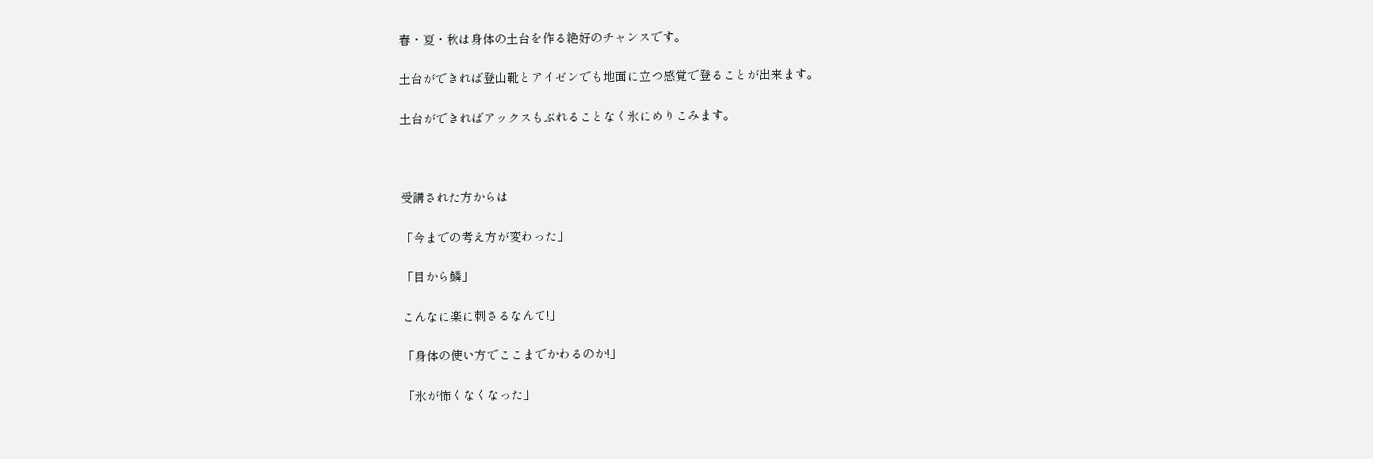春・夏・秋は身体の土台を作る絶好のチャンスです。

土台ができれば登山靴とアイゼンでも地面に立つ感覚で登ることが出来ます。

土台ができればアックスもぶれることなく氷にめりこみます。



受講された方からは

「今までの考え方が変わった」

「目から鱗」

こんなに楽に刺さるなんて!」

「身体の使い方でここまでかわるのか!」

「氷が怖くなくなった」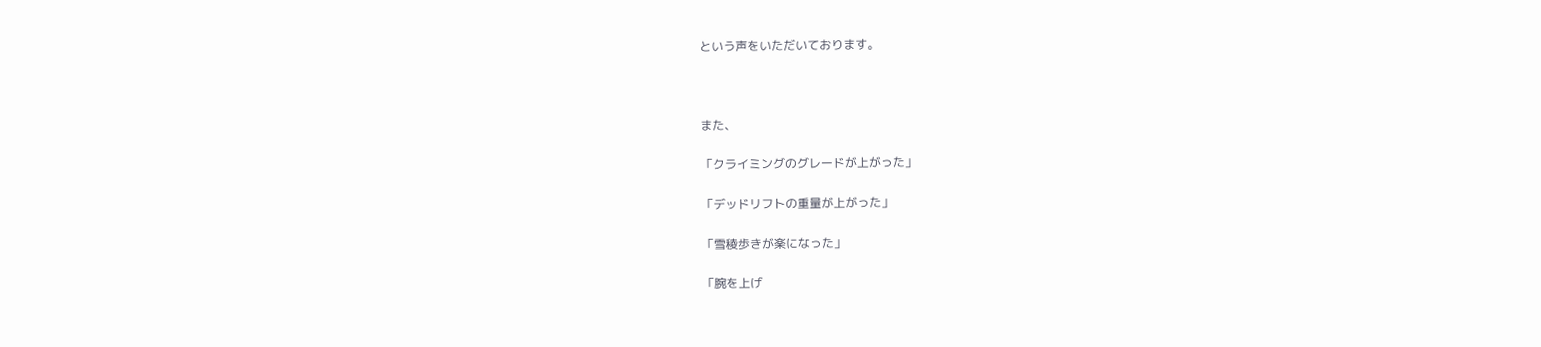という声をいただいております。



また、

「クライミングのグレードが上がった」

「デッドリフトの重量が上がった」

「雪稜歩きが楽になった」

「腕を上げ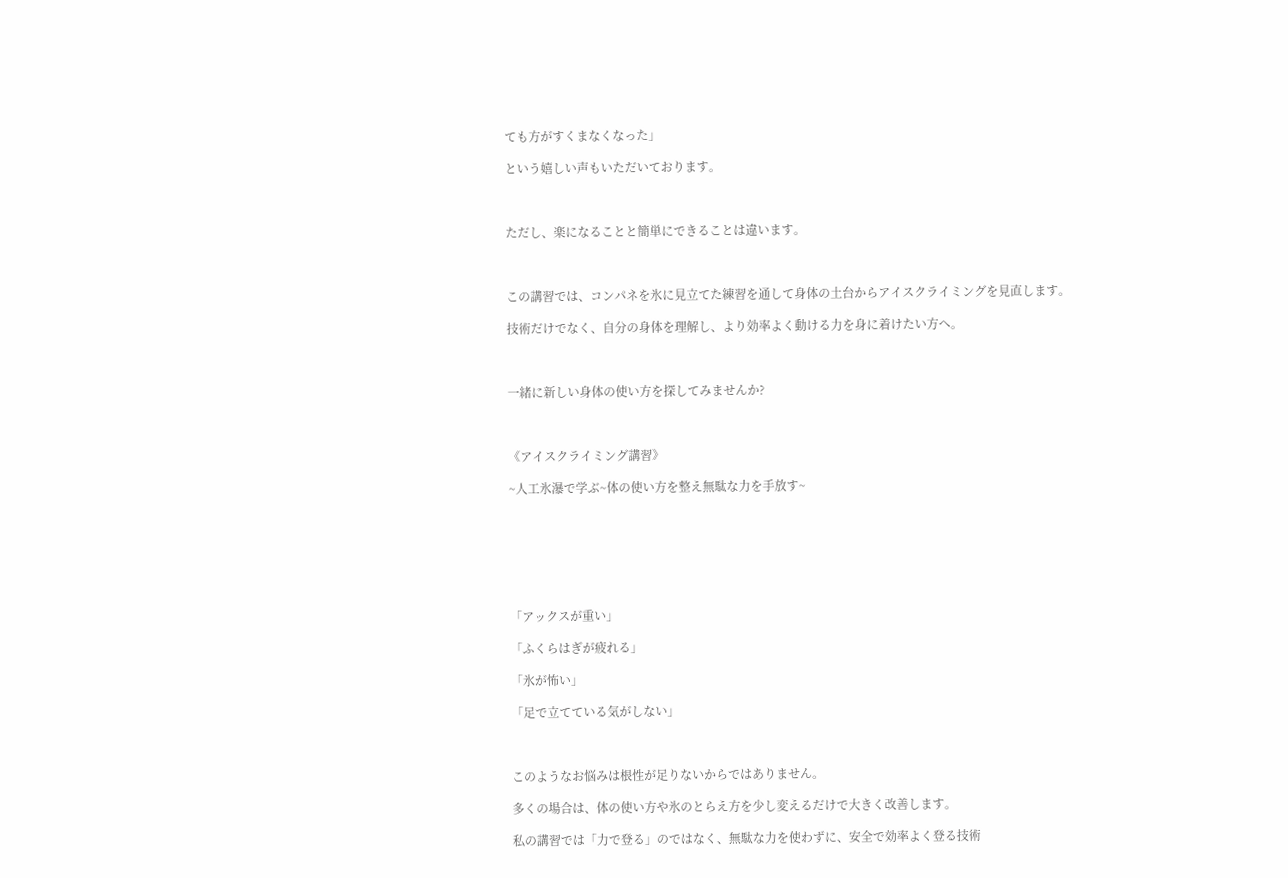ても方がすくまなくなった」

という嬉しい声もいただいております。



ただし、楽になることと簡単にできることは違います。



この講習では、コンパネを氷に見立てた練習を通して身体の土台からアイスクライミングを見直します。

技術だけでなく、自分の身体を理解し、より効率よく動ける力を身に着けたい方へ。



一緒に新しい身体の使い方を探してみませんか?



《アイスクライミング講習》

~人工氷瀑で学ぶ~体の使い方を整え無駄な力を手放す~







「アックスが重い」

「ふくらはぎが疲れる」

「氷が怖い」

「足で立てている気がしない」



このようなお悩みは根性が足りないからではありません。

多くの場合は、体の使い方や氷のとらえ方を少し変えるだけで大きく改善します。

私の講習では「力で登る」のではなく、無駄な力を使わずに、安全で効率よく登る技術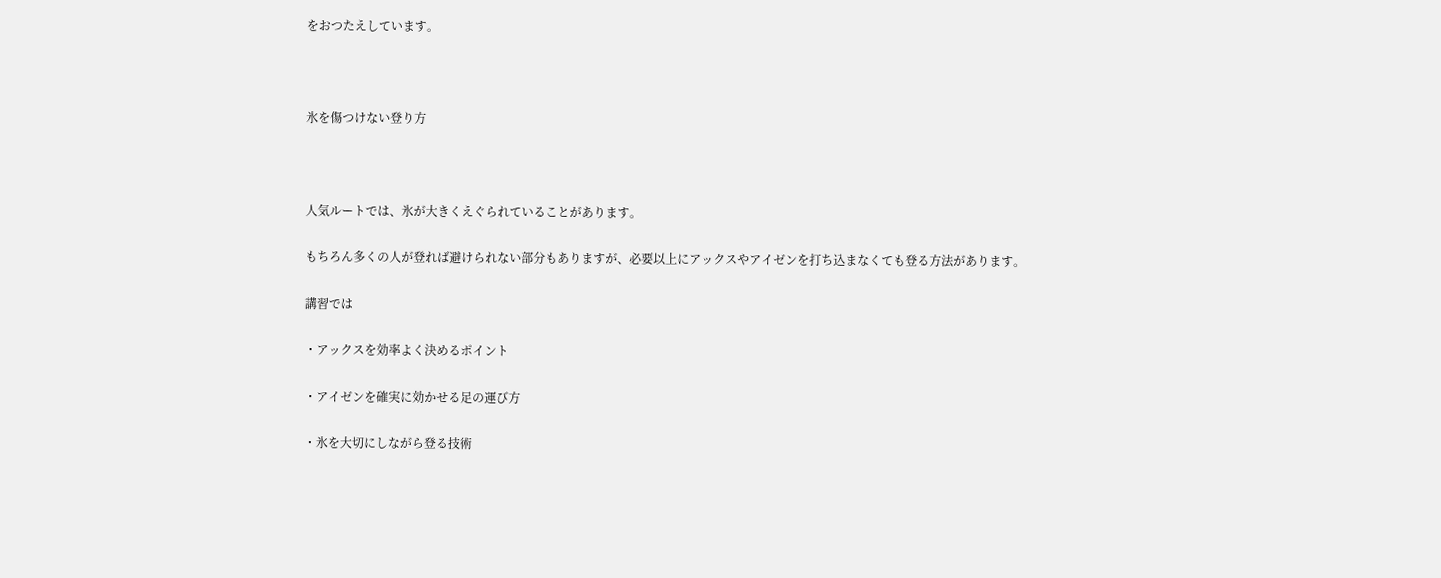をおつたえしています。



氷を傷つけない登り方



人気ルートでは、氷が大きくえぐられていることがあります。

もちろん多くの人が登れば避けられない部分もありますが、必要以上にアックスやアイゼンを打ち込まなくても登る方法があります。

講習では

・アックスを効率よく決めるポイント

・アイゼンを確実に効かせる足の運び方

・氷を大切にしながら登る技術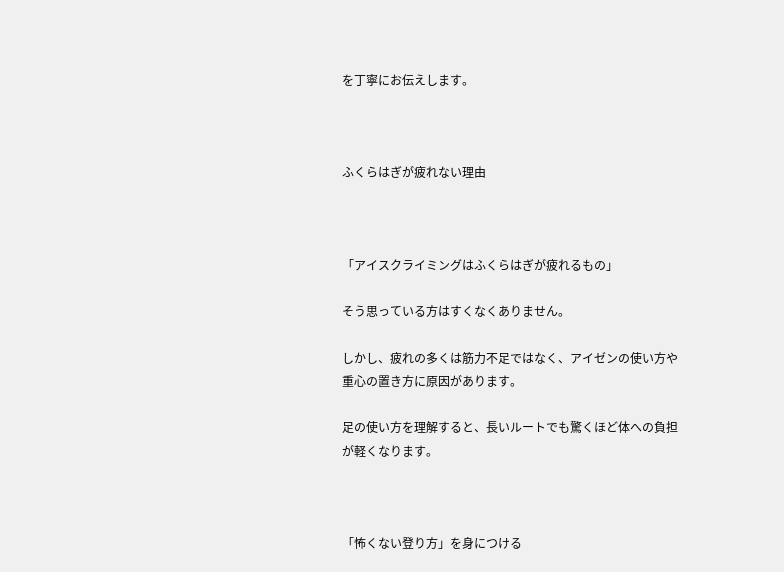を丁寧にお伝えします。



ふくらはぎが疲れない理由



「アイスクライミングはふくらはぎが疲れるもの」

そう思っている方はすくなくありません。

しかし、疲れの多くは筋力不足ではなく、アイゼンの使い方や重心の置き方に原因があります。

足の使い方を理解すると、長いルートでも驚くほど体への負担が軽くなります。



「怖くない登り方」を身につける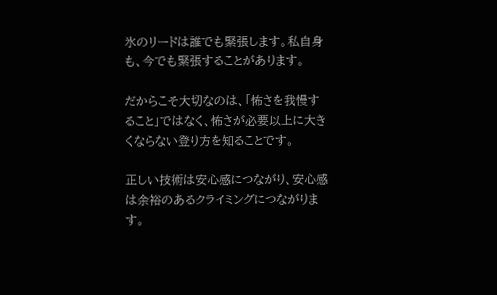氷のリードは誰でも緊張します。私自身も、今でも緊張することがあります。

だからこそ大切なのは、「怖さを我慢すること」ではなく、怖さが必要以上に大きくならない登り方を知ることです。

正しい技術は安心感につながり、安心感は余裕のあるクライミングにつながります。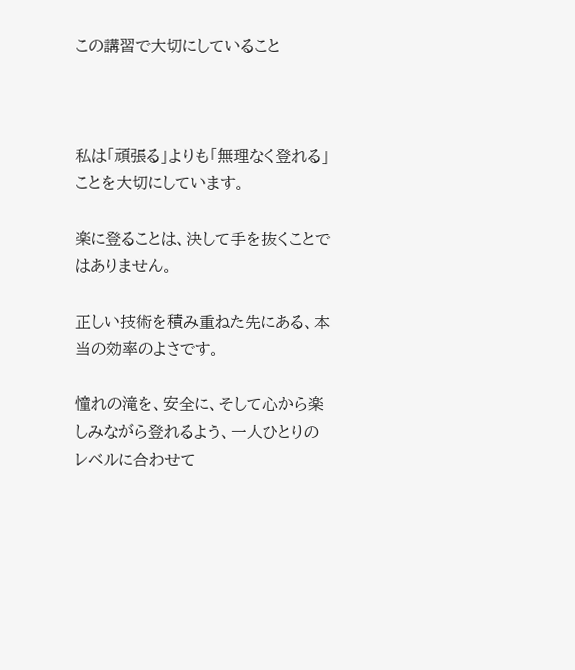この講習で大切にしていること



私は「頑張る」よりも「無理なく登れる」ことを大切にしています。

楽に登ることは、決して手を抜くことではありません。

正しい技術を積み重ねた先にある、本当の効率のよさです。

憧れの滝を、安全に、そして心から楽しみながら登れるよう、一人ひとりのレベルに合わせて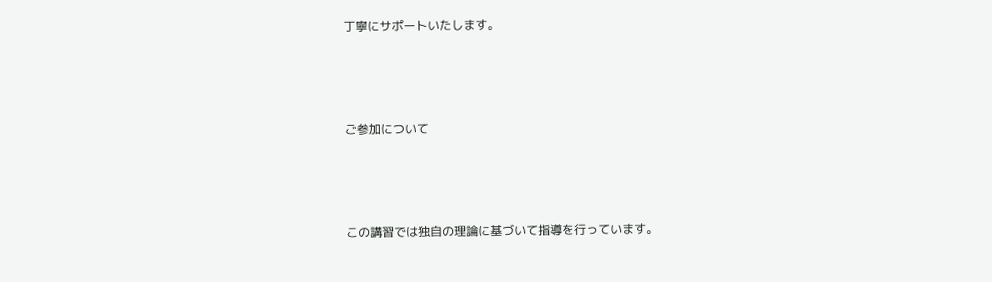丁寧にサポートいたします。



ご参加について



この講習では独自の理論に基づいて指導を行っています。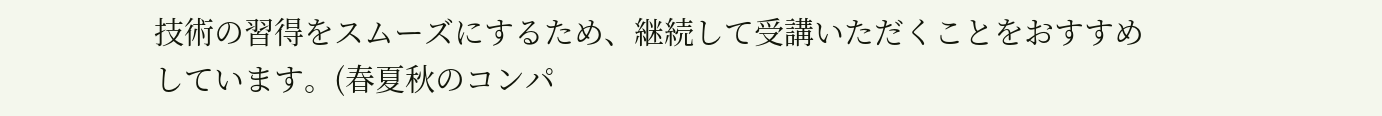技術の習得をスムーズにするため、継続して受講いただくことをおすすめしています。(春夏秋のコンパ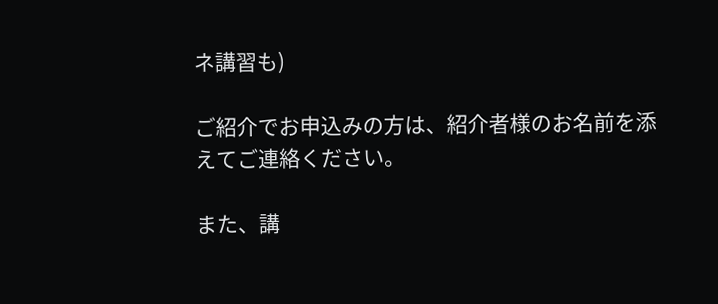ネ講習も)

ご紹介でお申込みの方は、紹介者様のお名前を添えてご連絡ください。

また、講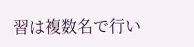習は複数名で行い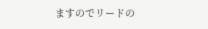ますのでリードの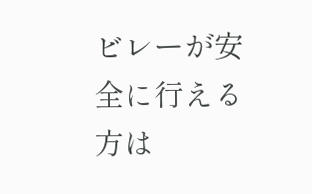ビレーが安全に行える方は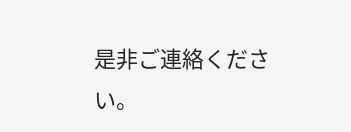是非ご連絡ください。